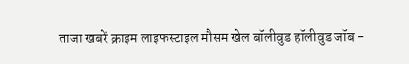ताजा खबरें क्राइम लाइफस्टाइल मौसम खेल बॉलीवुड हॉलीवुड जॉब -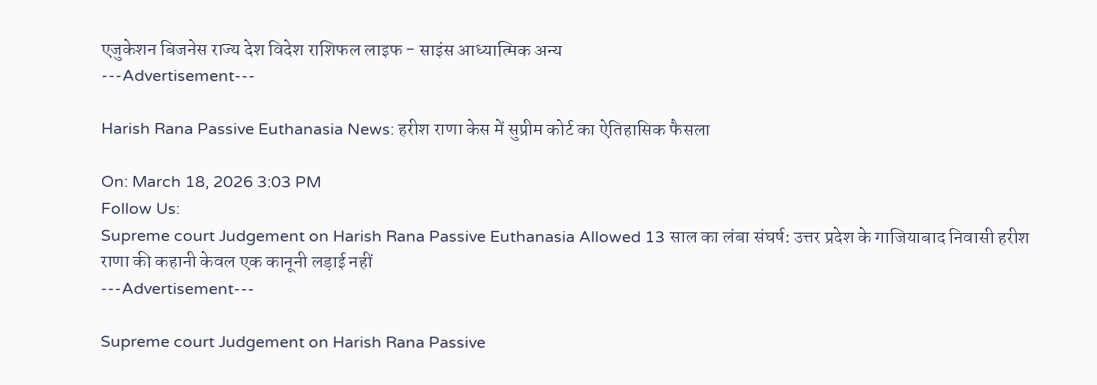एजुकेशन बिजनेस राज्य देश विदेश राशिफल लाइफ - साइंस आध्यात्मिक अन्य
---Advertisement---

Harish Rana Passive Euthanasia News: हरीश राणा केस में सुप्रीम कोर्ट का ऐतिहासिक फैसला

On: March 18, 2026 3:03 PM
Follow Us:
Supreme court Judgement on Harish Rana Passive Euthanasia Allowed 13 साल का लंबा संघर्ष: उत्तर प्रदेश के गाजियाबाद निवासी हरीश राणा की कहानी केवल एक कानूनी लड़ाई नहीं
---Advertisement---

Supreme court Judgement on Harish Rana Passive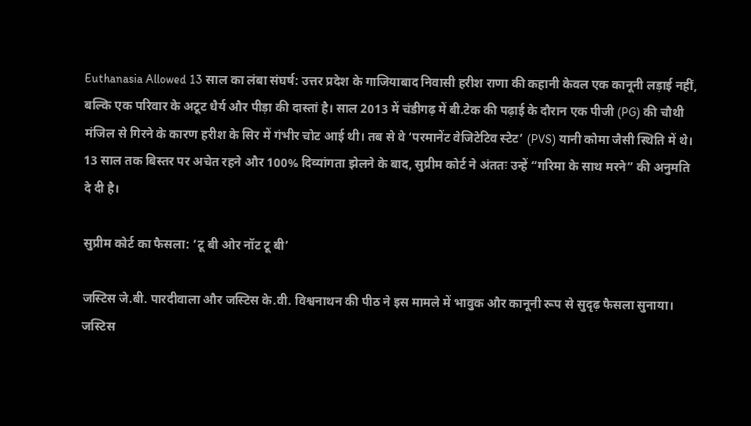Euthanasia Allowed 13 साल का लंबा संघर्ष: उत्तर प्रदेश के गाजियाबाद निवासी हरीश राणा की कहानी केवल एक कानूनी लड़ाई नहीं, बल्कि एक परिवार के अटूट धैर्य और पीड़ा की दास्तां है। साल 2013 में चंडीगढ़ में बी.टेक की पढ़ाई के दौरान एक पीजी (PG) की चौथी मंजिल से गिरने के कारण हरीश के सिर में गंभीर चोट आई थी। तब से वे ‘परमानेंट वेजिटेटिव स्टेट’ (PVS) यानी कोमा जैसी स्थिति में थे। 13 साल तक बिस्तर पर अचेत रहने और 100% दिव्यांगता झेलने के बाद, सुप्रीम कोर्ट ने अंततः उन्हें “गरिमा के साथ मरने” की अनुमति दे दी है।

सुप्रीम कोर्ट का फैसला: ‘टू बी ओर नॉट टू बी’

जस्टिस जे.बी. पारदीवाला और जस्टिस के.वी. विश्वनाथन की पीठ ने इस मामले में भावुक और कानूनी रूप से सुदृढ़ फैसला सुनाया। जस्टिस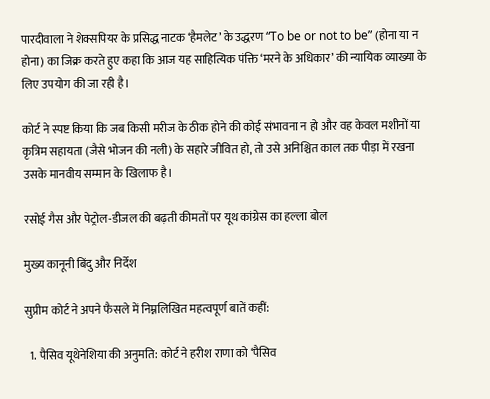पारदीवाला ने शेक्सपियर के प्रसिद्ध नाटक ‘हैमलेट’ के उद्धरण “To be or not to be” (होना या न होना) का जिक्र करते हुए कहा कि आज यह साहित्यिक पंक्ति ‘मरने के अधिकार’ की न्यायिक व्याख्या के लिए उपयोग की जा रही है।

कोर्ट ने स्पष्ट किया कि जब किसी मरीज के ठीक होने की कोई संभावना न हो और वह केवल मशीनों या कृत्रिम सहायता (जैसे भोजन की नली) के सहारे जीवित हो, तो उसे अनिश्चित काल तक पीड़ा में रखना उसके मानवीय सम्मान के खिलाफ है।

रसोई गैस और पेट्रोल-डीजल की बढ़ती कीमतों पर यूथ कांग्रेस का हल्ला बोल

मुख्य कानूनी बिंदु और निर्देश

सुप्रीम कोर्ट ने अपने फैसले में निम्नलिखित महत्वपूर्ण बातें कहीं:

  1. पैसिव यूथेनेशिया की अनुमति: कोर्ट ने हरीश राणा को ‘पैसिव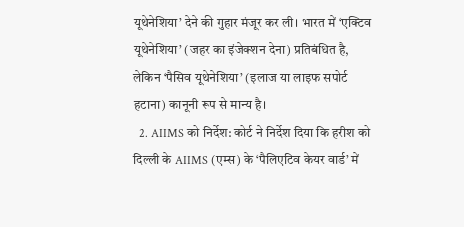यूथेनेशिया’ देने की गुहार मंजूर कर ली। भारत में ‘एक्टिव यूथेनेशिया’ (जहर का इंजेक्शन देना) प्रतिबंधित है, लेकिन ‘पैसिव यूथेनेशिया’ (इलाज या लाइफ सपोर्ट हटाना) कानूनी रूप से मान्य है।
  2. AIIMS को निर्देश: कोर्ट ने निर्देश दिया कि हरीश को दिल्ली के AIIMS (एम्स) के ‘पैलिएटिव केयर वार्ड’ में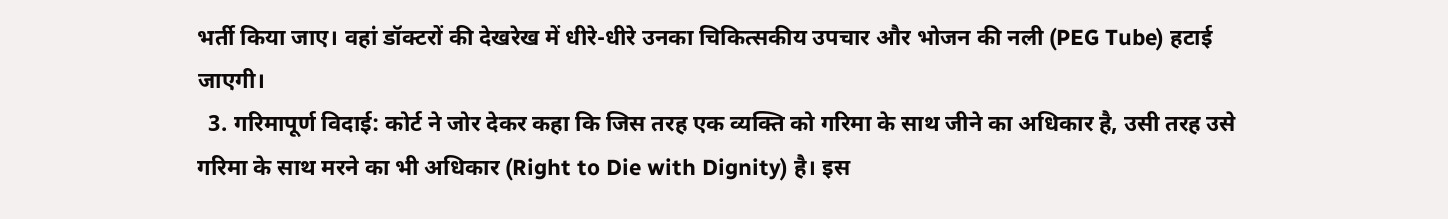भर्ती किया जाए। वहां डॉक्टरों की देखरेख में धीरे-धीरे उनका चिकित्सकीय उपचार और भोजन की नली (PEG Tube) हटाई जाएगी।
  3. गरिमापूर्ण विदाई: कोर्ट ने जोर देकर कहा कि जिस तरह एक व्यक्ति को गरिमा के साथ जीने का अधिकार है, उसी तरह उसे गरिमा के साथ मरने का भी अधिकार (Right to Die with Dignity) है। इस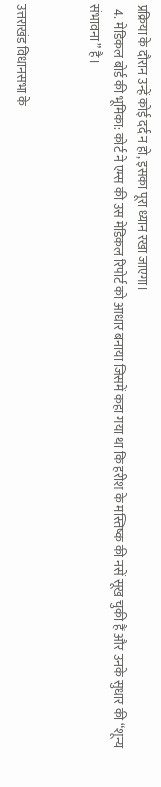प्रक्रिया के दौरान उन्हें कोई दर्द न हो, इसका पूरा ध्यान रखा जाएगा।
  4. मेडिकल बोर्ड की भूमिका: कोर्ट ने एम्स की उस मेडिकल रिपोर्ट को आधार बनाया जिसमें कहा गया था कि हरीश के मस्तिष्क की नसें सूख चुकी हैं और उनके सुधार की “शून्य संभावना” है।


उत्तराखंड विधानसभा के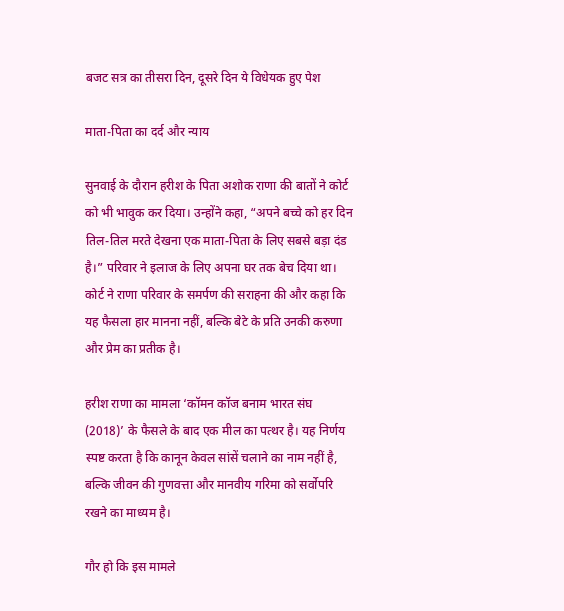बजट सत्र का तीसरा दिन, दूसरे दिन ये विधेयक हुए पेश

माता-पिता का दर्द और न्याय

सुनवाई के दौरान हरीश के पिता अशोक राणा की बातों ने कोर्ट को भी भावुक कर दिया। उन्होंने कहा, “अपने बच्चे को हर दिन तिल-तिल मरते देखना एक माता-पिता के लिए सबसे बड़ा दंड है।” परिवार ने इलाज के लिए अपना घर तक बेच दिया था। कोर्ट ने राणा परिवार के समर्पण की सराहना की और कहा कि यह फैसला हार मानना नहीं, बल्कि बेटे के प्रति उनकी करुणा और प्रेम का प्रतीक है।

हरीश राणा का मामला ‘कॉमन कॉज बनाम भारत संघ (2018)’ के फैसले के बाद एक मील का पत्थर है। यह निर्णय स्पष्ट करता है कि कानून केवल सांसें चलाने का नाम नहीं है, बल्कि जीवन की गुणवत्ता और मानवीय गरिमा को सर्वोपरि रखने का माध्यम है।

गौर हो कि इस मामले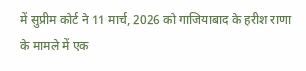में सुप्रीम कोर्ट ने 11 मार्च, 2026 को गाजियाबाद के हरीश राणा के मामले में एक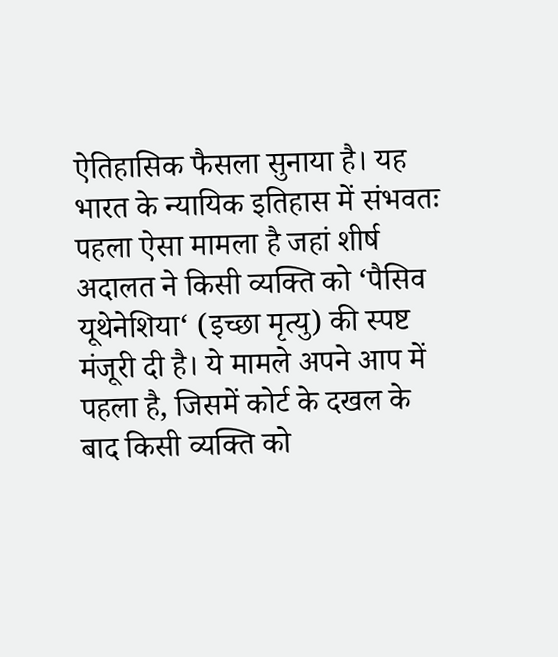ऐतिहासिक फैसला सुनाया है। यह भारत के न्यायिक इतिहास में संभवतः पहला ऐसा मामला है जहां शीर्ष अदालत ने किसी व्यक्ति को ‘पैसिव यूथेनेशिया‘ (इच्छा मृत्यु) की स्पष्ट मंजूरी दी है। ये मामले अपने आप में पहला है, जिसमें कोर्ट के दखल के बाद किसी व्यक्ति को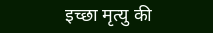इच्छा मृत्यु की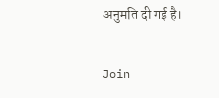अनुमति दी गई है।

Join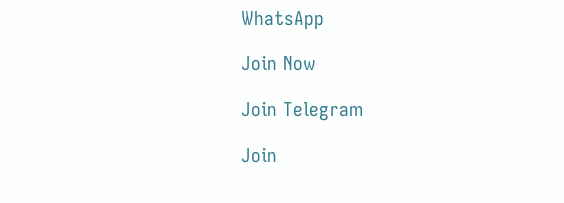WhatsApp

Join Now

Join Telegram

Join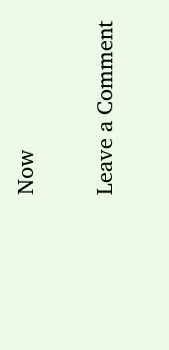Now

Leave a Comment